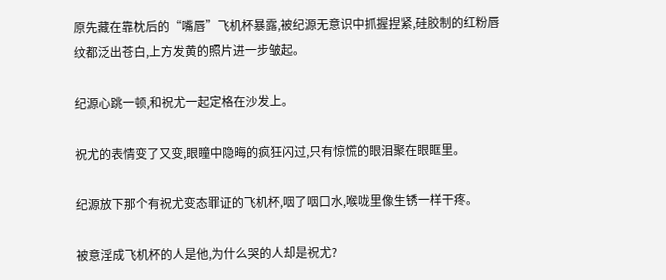原先藏在靠枕后的“嘴唇”飞机杯暴露,被纪源无意识中抓握捏紧,硅胶制的红粉唇纹都泛出苍白,上方发黄的照片进一步皱起。

纪源心跳一顿,和祝尤一起定格在沙发上。

祝尤的表情变了又变,眼瞳中隐晦的疯狂闪过,只有惊慌的眼泪聚在眼眶里。

纪源放下那个有祝尤变态罪证的飞机杯,咽了咽口水,喉咙里像生锈一样干疼。

被意淫成飞机杯的人是他,为什么哭的人却是祝尤?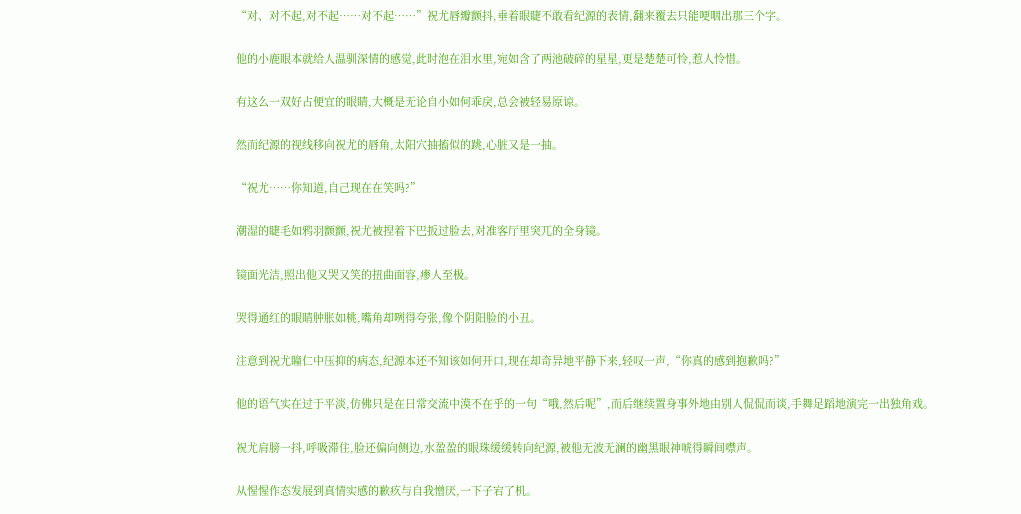“对、对不起,对不起……对不起……”祝尤唇瓣颤抖,垂着眼睫不敢看纪源的表情,翻来覆去只能哽咽出那三个字。

他的小鹿眼本就给人温驯深情的感觉,此时泡在泪水里,宛如含了两池破碎的星星,更是楚楚可怜,惹人怜惜。

有这么一双好占便宜的眼睛,大概是无论自小如何乖戾,总会被轻易原谅。

然而纪源的视线移向祝尤的唇角,太阳穴抽搐似的跳,心脏又是一抽。

“祝尤……你知道,自己现在在笑吗?”

潮湿的睫毛如鸦羽颤颤,祝尤被捏着下巴扳过脸去,对准客厅里突兀的全身镜。

镜面光洁,照出他又哭又笑的扭曲面容,瘆人至极。

哭得通红的眼睛肿胀如桃,嘴角却咧得夸张,像个阴阳脸的小丑。

注意到祝尤瞳仁中压抑的病态,纪源本还不知该如何开口,现在却奇异地平静下来,轻叹一声,“你真的感到抱歉吗?”

他的语气实在过于平淡,仿佛只是在日常交流中漠不在乎的一句“哦,然后呢”,而后继续置身事外地由别人侃侃而谈,手舞足蹈地演完一出独角戏。

祝尤肩膀一抖,呼吸滞住,脸还偏向侧边,水盈盈的眼珠缓缓转向纪源,被他无波无澜的幽黑眼神唬得瞬间噤声。

从惺惺作态发展到真情实感的歉疚与自我憎厌,一下子宕了机。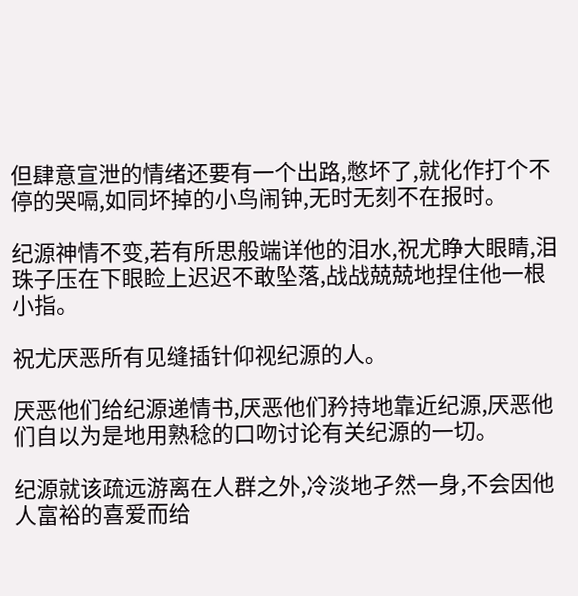但肆意宣泄的情绪还要有一个出路,憋坏了,就化作打个不停的哭嗝,如同坏掉的小鸟闹钟,无时无刻不在报时。

纪源神情不变,若有所思般端详他的泪水,祝尤睁大眼睛,泪珠子压在下眼睑上迟迟不敢坠落,战战兢兢地捏住他一根小指。

祝尤厌恶所有见缝插针仰视纪源的人。

厌恶他们给纪源递情书,厌恶他们矜持地靠近纪源,厌恶他们自以为是地用熟稔的口吻讨论有关纪源的一切。

纪源就该疏远游离在人群之外,冷淡地孑然一身,不会因他人富裕的喜爱而给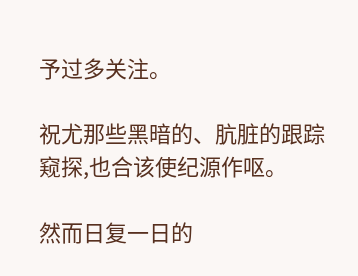予过多关注。

祝尤那些黑暗的、肮脏的跟踪窥探,也合该使纪源作呕。

然而日复一日的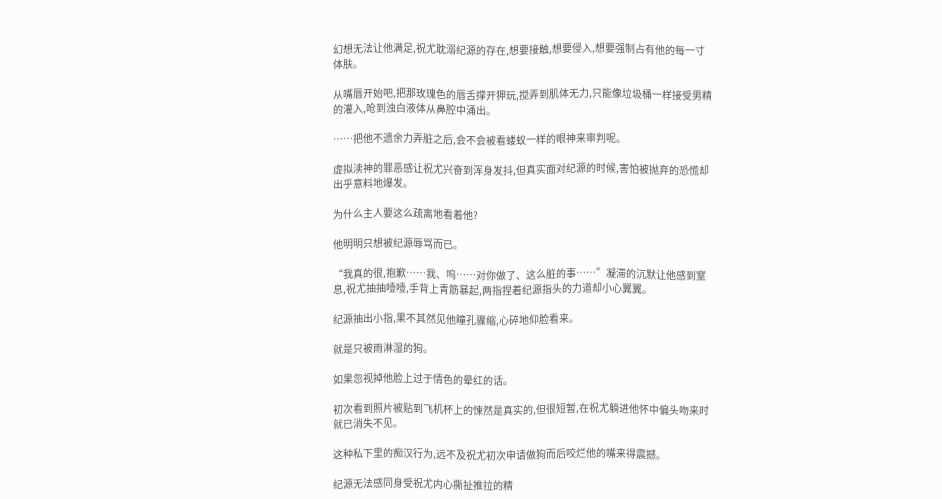幻想无法让他满足,祝尤耽溺纪源的存在,想要接触,想要侵入,想要强制占有他的每一寸体肤。

从嘴唇开始吧,把那玫瑰色的唇舌撑开狎玩,搅弄到肌体无力,只能像垃圾桶一样接受男精的灌入,呛到浊白液体从鼻腔中涌出。

……把他不遗余力弄脏之后,会不会被看蝼蚁一样的眼神来审判呢。

虚拟渎神的罪恶感让祝尤兴奋到浑身发抖,但真实面对纪源的时候,害怕被抛弃的恐慌却出乎意料地爆发。

为什么主人要这么疏离地看着他?

他明明只想被纪源辱骂而已。

“我真的很,抱歉……我、呜……对你做了、这么脏的事……”凝滞的沉默让他感到窒息,祝尤抽抽噎噎,手背上青筋暴起,两指捏着纪源指头的力道却小心翼翼。

纪源抽出小指,果不其然见他瞳孔骤缩,心碎地仰脸看来。

就是只被雨淋湿的狗。

如果忽视掉他脸上过于情色的晕红的话。

初次看到照片被贴到飞机杯上的悚然是真实的,但很短暂,在祝尤躺进他怀中偏头吻来时就已消失不见。

这种私下里的痴汉行为,远不及祝尤初次申请做狗而后咬烂他的嘴来得震撼。

纪源无法感同身受祝尤内心撕扯推拉的精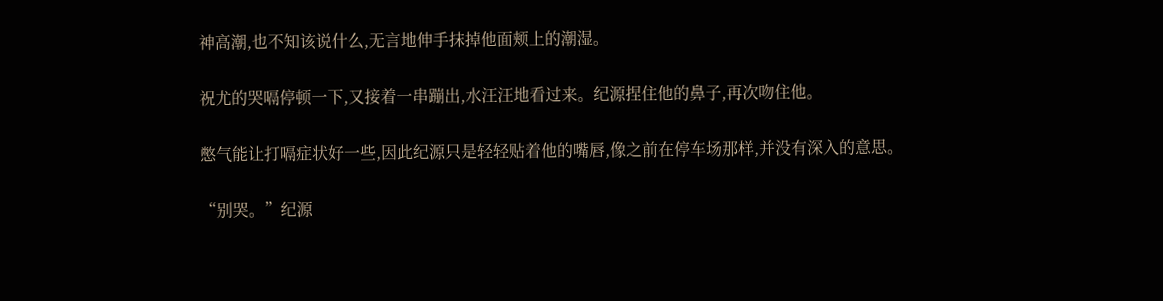神高潮,也不知该说什么,无言地伸手抹掉他面颊上的潮湿。

祝尤的哭嗝停顿一下,又接着一串蹦出,水汪汪地看过来。纪源捏住他的鼻子,再次吻住他。

憋气能让打嗝症状好一些,因此纪源只是轻轻贴着他的嘴唇,像之前在停车场那样,并没有深入的意思。

“别哭。”纪源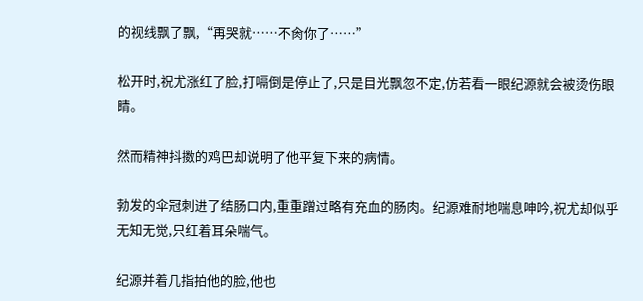的视线飘了飘,“再哭就……不肏你了……”

松开时,祝尤涨红了脸,打嗝倒是停止了,只是目光飘忽不定,仿若看一眼纪源就会被烫伤眼睛。

然而精神抖擞的鸡巴却说明了他平复下来的病情。

勃发的伞冠刺进了结肠口内,重重蹭过略有充血的肠肉。纪源难耐地喘息呻吟,祝尤却似乎无知无觉,只红着耳朵喘气。

纪源并着几指拍他的脸,他也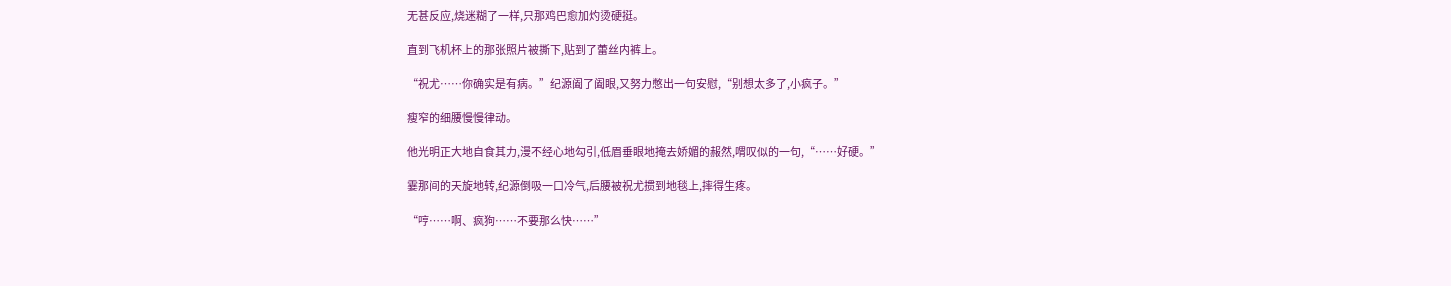无甚反应,烧迷糊了一样,只那鸡巴愈加灼烫硬挺。

直到飞机杯上的那张照片被撕下,贴到了蕾丝内裤上。

“祝尤……你确实是有病。”纪源阖了阖眼,又努力憋出一句安慰,“别想太多了,小疯子。”

瘦窄的细腰慢慢律动。

他光明正大地自食其力,漫不经心地勾引,低眉垂眼地掩去娇媚的赧然,喟叹似的一句,“……好硬。”

霎那间的天旋地转,纪源倒吸一口冷气,后腰被祝尤掼到地毯上,摔得生疼。

“哼……啊、疯狗……不要那么快……”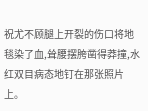祝尤不顾腿上开裂的伤口将地毯染了血,耸腰摆胯凿得莽撞,水红双目病态地钉在那张照片上。